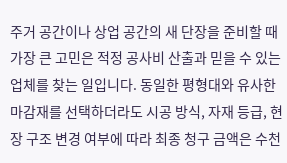주거 공간이나 상업 공간의 새 단장을 준비할 때 가장 큰 고민은 적정 공사비 산출과 믿을 수 있는 업체를 찾는 일입니다. 동일한 평형대와 유사한 마감재를 선택하더라도 시공 방식, 자재 등급, 현장 구조 변경 여부에 따라 최종 청구 금액은 수천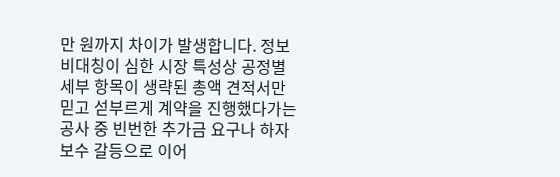만 원까지 차이가 발생합니다. 정보 비대칭이 심한 시장 특성상 공정별 세부 항목이 생략된 총액 견적서만 믿고 섣부르게 계약을 진행했다가는 공사 중 빈번한 추가금 요구나 하자 보수 갈등으로 이어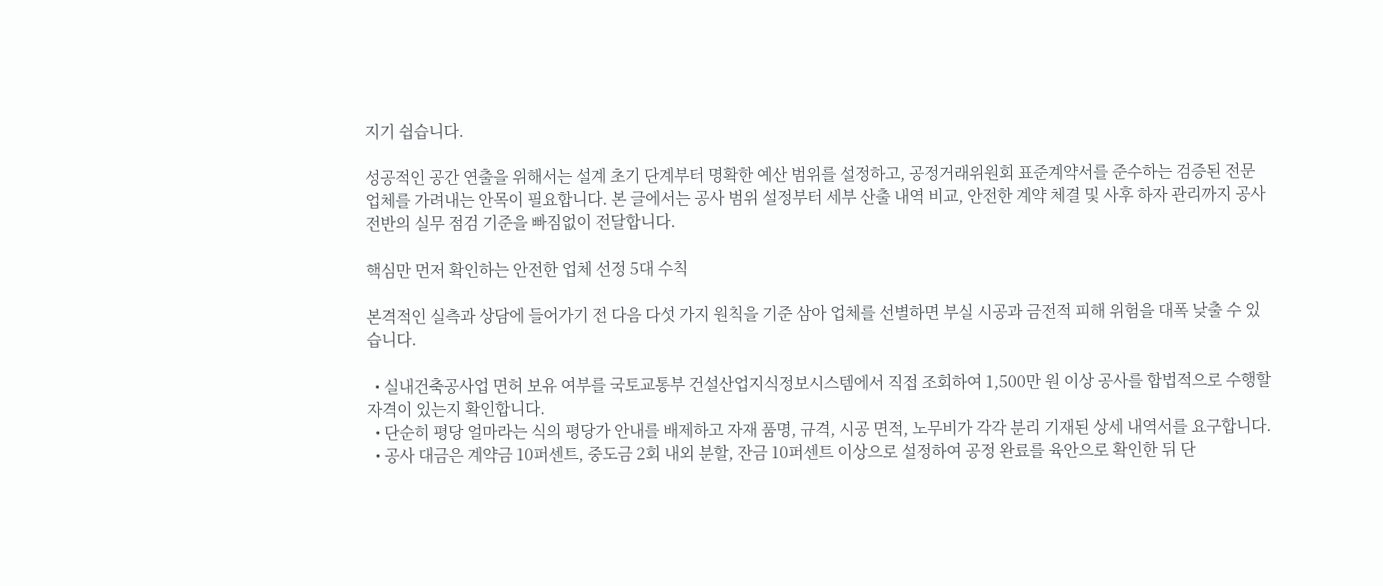지기 쉽습니다.

성공적인 공간 연출을 위해서는 설계 초기 단계부터 명확한 예산 범위를 설정하고, 공정거래위원회 표준계약서를 준수하는 검증된 전문 업체를 가려내는 안목이 필요합니다. 본 글에서는 공사 범위 설정부터 세부 산출 내역 비교, 안전한 계약 체결 및 사후 하자 관리까지 공사 전반의 실무 점검 기준을 빠짐없이 전달합니다.

핵심만 먼저 확인하는 안전한 업체 선정 5대 수칙

본격적인 실측과 상담에 들어가기 전 다음 다섯 가지 원칙을 기준 삼아 업체를 선별하면 부실 시공과 금전적 피해 위험을 대폭 낮출 수 있습니다.

  • 실내건축공사업 면허 보유 여부를 국토교통부 건설산업지식정보시스템에서 직접 조회하여 1,500만 원 이상 공사를 합법적으로 수행할 자격이 있는지 확인합니다.
  • 단순히 평당 얼마라는 식의 평당가 안내를 배제하고 자재 품명, 규격, 시공 면적, 노무비가 각각 분리 기재된 상세 내역서를 요구합니다.
  • 공사 대금은 계약금 10퍼센트, 중도금 2회 내외 분할, 잔금 10퍼센트 이상으로 설정하여 공정 완료를 육안으로 확인한 뒤 단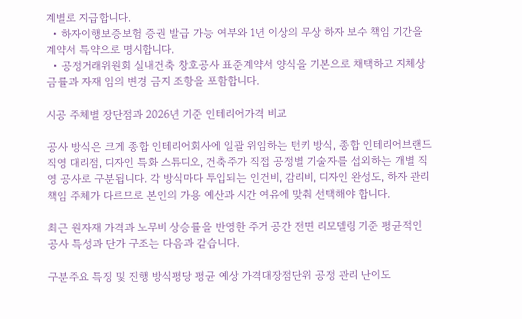계별로 지급합니다.
  • 하자이행보증보험 증권 발급 가능 여부와 1년 이상의 무상 하자 보수 책임 기간을 계약서 특약으로 명시합니다.
  • 공정거래위원회 실내건축 창호공사 표준계약서 양식을 기본으로 채택하고 지체상금률과 자재 임의 변경 금지 조항을 포함합니다.

시공 주체별 장단점과 2026년 기준 인테리어가격 비교

공사 방식은 크게 종합 인테리어회사에 일괄 위임하는 턴키 방식, 종합 인테리어브랜드 직영 대리점, 디자인 특화 스튜디오, 건축주가 직접 공정별 기술자를 섭외하는 개별 직영 공사로 구분됩니다. 각 방식마다 투입되는 인건비, 감리비, 디자인 완성도, 하자 관리 책임 주체가 다르므로 본인의 가용 예산과 시간 여유에 맞춰 선택해야 합니다.

최근 원자재 가격과 노무비 상승률을 반영한 주거 공간 전면 리모델링 기준 평균적인 공사 특성과 단가 구조는 다음과 같습니다.

구분주요 특징 및 진행 방식평당 평균 예상 가격대장점단위 공정 관리 난이도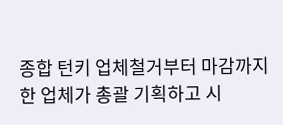종합 턴키 업체철거부터 마감까지 한 업체가 총괄 기획하고 시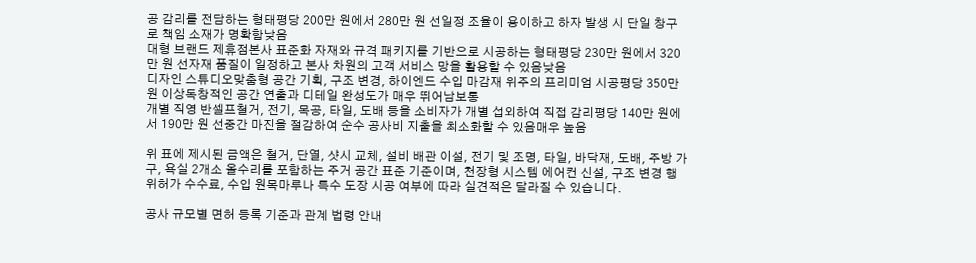공 감리를 전담하는 형태평당 200만 원에서 280만 원 선일정 조율이 용이하고 하자 발생 시 단일 창구로 책임 소재가 명확함낮음
대형 브랜드 제휴점본사 표준화 자재와 규격 패키지를 기반으로 시공하는 형태평당 230만 원에서 320만 원 선자재 품질이 일정하고 본사 차원의 고객 서비스 망을 활용할 수 있음낮음
디자인 스튜디오맞춤형 공간 기획, 구조 변경, 하이엔드 수입 마감재 위주의 프리미엄 시공평당 350만 원 이상독창적인 공간 연출과 디테일 완성도가 매우 뛰어남보통
개별 직영 반셀프철거, 전기, 목공, 타일, 도배 등을 소비자가 개별 섭외하여 직접 감리평당 140만 원에서 190만 원 선중간 마진을 절감하여 순수 공사비 지출을 최소화할 수 있음매우 높음

위 표에 제시된 금액은 철거, 단열, 샷시 교체, 설비 배관 이설, 전기 및 조명, 타일, 바닥재, 도배, 주방 가구, 욕실 2개소 올수리를 포함하는 주거 공간 표준 기준이며, 천장형 시스템 에어컨 신설, 구조 변경 행위허가 수수료, 수입 원목마루나 특수 도장 시공 여부에 따라 실견적은 달라질 수 있습니다.

공사 규모별 면허 등록 기준과 관계 법령 안내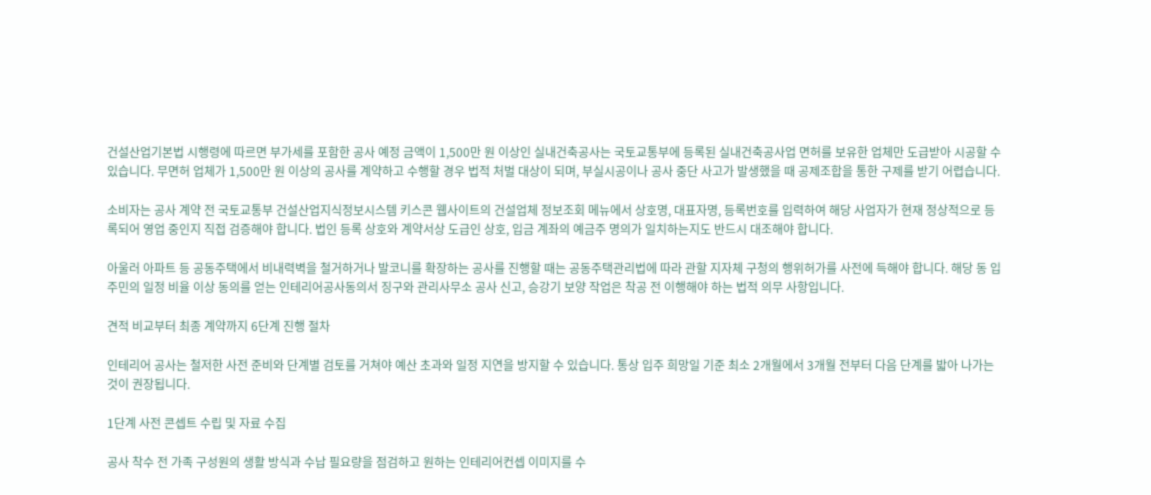건설산업기본법 시행령에 따르면 부가세를 포함한 공사 예정 금액이 1,500만 원 이상인 실내건축공사는 국토교통부에 등록된 실내건축공사업 면허를 보유한 업체만 도급받아 시공할 수 있습니다. 무면허 업체가 1,500만 원 이상의 공사를 계약하고 수행할 경우 법적 처벌 대상이 되며, 부실시공이나 공사 중단 사고가 발생했을 때 공제조합을 통한 구제를 받기 어렵습니다.

소비자는 공사 계약 전 국토교통부 건설산업지식정보시스템 키스콘 웹사이트의 건설업체 정보조회 메뉴에서 상호명, 대표자명, 등록번호를 입력하여 해당 사업자가 현재 정상적으로 등록되어 영업 중인지 직접 검증해야 합니다. 법인 등록 상호와 계약서상 도급인 상호, 입금 계좌의 예금주 명의가 일치하는지도 반드시 대조해야 합니다.

아울러 아파트 등 공동주택에서 비내력벽을 철거하거나 발코니를 확장하는 공사를 진행할 때는 공동주택관리법에 따라 관할 지자체 구청의 행위허가를 사전에 득해야 합니다. 해당 동 입주민의 일정 비율 이상 동의를 얻는 인테리어공사동의서 징구와 관리사무소 공사 신고, 승강기 보양 작업은 착공 전 이행해야 하는 법적 의무 사항입니다.

견적 비교부터 최종 계약까지 6단계 진행 절차

인테리어 공사는 철저한 사전 준비와 단계별 검토를 거쳐야 예산 초과와 일정 지연을 방지할 수 있습니다. 통상 입주 희망일 기준 최소 2개월에서 3개월 전부터 다음 단계를 밟아 나가는 것이 권장됩니다.

1단계 사전 콘셉트 수립 및 자료 수집

공사 착수 전 가족 구성원의 생활 방식과 수납 필요량을 점검하고 원하는 인테리어컨셉 이미지를 수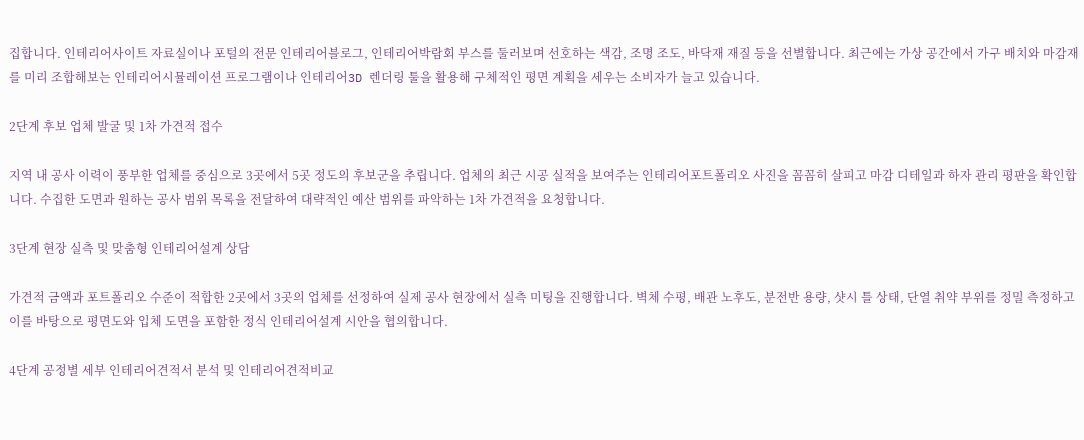집합니다. 인테리어사이트 자료실이나 포털의 전문 인테리어블로그, 인테리어박람회 부스를 둘러보며 선호하는 색감, 조명 조도, 바닥재 재질 등을 선별합니다. 최근에는 가상 공간에서 가구 배치와 마감재를 미리 조합해보는 인테리어시뮬레이션 프로그램이나 인테리어3D 렌더링 툴을 활용해 구체적인 평면 계획을 세우는 소비자가 늘고 있습니다.

2단계 후보 업체 발굴 및 1차 가견적 접수

지역 내 공사 이력이 풍부한 업체를 중심으로 3곳에서 5곳 정도의 후보군을 추립니다. 업체의 최근 시공 실적을 보여주는 인테리어포트폴리오 사진을 꼼꼼히 살피고 마감 디테일과 하자 관리 평판을 확인합니다. 수집한 도면과 원하는 공사 범위 목록을 전달하여 대략적인 예산 범위를 파악하는 1차 가견적을 요청합니다.

3단계 현장 실측 및 맞춤형 인테리어설계 상담

가견적 금액과 포트폴리오 수준이 적합한 2곳에서 3곳의 업체를 선정하여 실제 공사 현장에서 실측 미팅을 진행합니다. 벽체 수평, 배관 노후도, 분전반 용량, 샷시 틀 상태, 단열 취약 부위를 정밀 측정하고 이를 바탕으로 평면도와 입체 도면을 포함한 정식 인테리어설계 시안을 협의합니다.

4단계 공정별 세부 인테리어견적서 분석 및 인테리어견적비교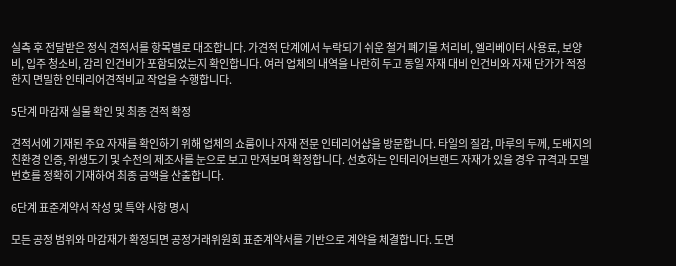실측 후 전달받은 정식 견적서를 항목별로 대조합니다. 가견적 단계에서 누락되기 쉬운 철거 폐기물 처리비, 엘리베이터 사용료, 보양비, 입주 청소비, 감리 인건비가 포함되었는지 확인합니다. 여러 업체의 내역을 나란히 두고 동일 자재 대비 인건비와 자재 단가가 적정한지 면밀한 인테리어견적비교 작업을 수행합니다.

5단계 마감재 실물 확인 및 최종 견적 확정

견적서에 기재된 주요 자재를 확인하기 위해 업체의 쇼룸이나 자재 전문 인테리어샵을 방문합니다. 타일의 질감, 마루의 두께, 도배지의 친환경 인증, 위생도기 및 수전의 제조사를 눈으로 보고 만져보며 확정합니다. 선호하는 인테리어브랜드 자재가 있을 경우 규격과 모델 번호를 정확히 기재하여 최종 금액을 산출합니다.

6단계 표준계약서 작성 및 특약 사항 명시

모든 공정 범위와 마감재가 확정되면 공정거래위원회 표준계약서를 기반으로 계약을 체결합니다. 도면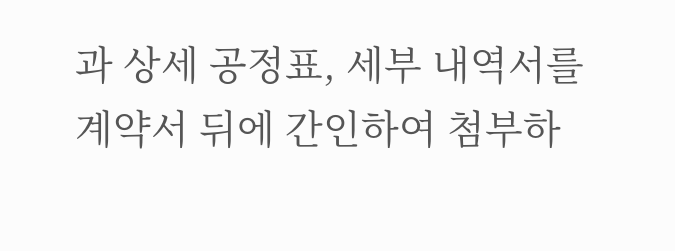과 상세 공정표, 세부 내역서를 계약서 뒤에 간인하여 첨부하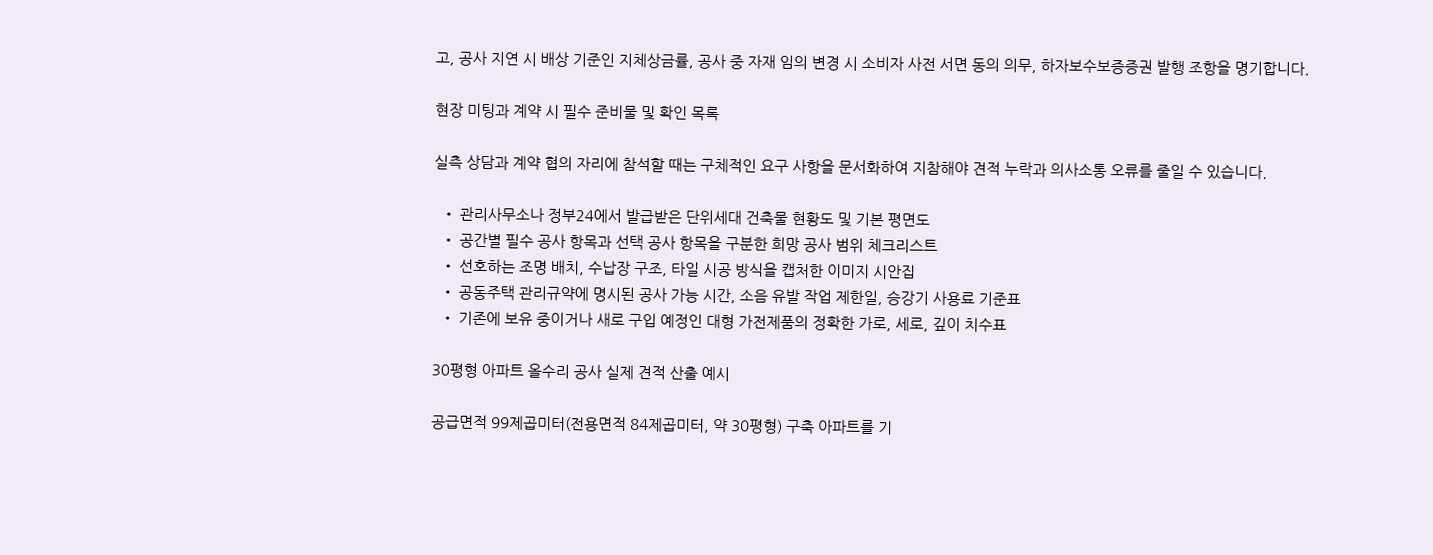고, 공사 지연 시 배상 기준인 지체상금률, 공사 중 자재 임의 변경 시 소비자 사전 서면 동의 의무, 하자보수보증증권 발행 조항을 명기합니다.

현장 미팅과 계약 시 필수 준비물 및 확인 목록

실측 상담과 계약 협의 자리에 참석할 때는 구체적인 요구 사항을 문서화하여 지참해야 견적 누락과 의사소통 오류를 줄일 수 있습니다.

  • 관리사무소나 정부24에서 발급받은 단위세대 건축물 현황도 및 기본 평면도
  • 공간별 필수 공사 항목과 선택 공사 항목을 구분한 희망 공사 범위 체크리스트
  • 선호하는 조명 배치, 수납장 구조, 타일 시공 방식을 캡처한 이미지 시안집
  • 공동주택 관리규약에 명시된 공사 가능 시간, 소음 유발 작업 제한일, 승강기 사용료 기준표
  • 기존에 보유 중이거나 새로 구입 예정인 대형 가전제품의 정확한 가로, 세로, 깊이 치수표

30평형 아파트 올수리 공사 실제 견적 산출 예시

공급면적 99제곱미터(전용면적 84제곱미터, 약 30평형) 구축 아파트를 기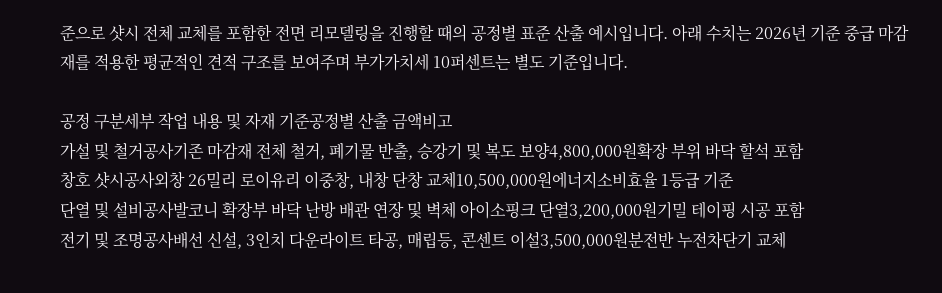준으로 샷시 전체 교체를 포함한 전면 리모델링을 진행할 때의 공정별 표준 산출 예시입니다. 아래 수치는 2026년 기준 중급 마감재를 적용한 평균적인 견적 구조를 보여주며 부가가치세 10퍼센트는 별도 기준입니다.

공정 구분세부 작업 내용 및 자재 기준공정별 산출 금액비고
가설 및 철거공사기존 마감재 전체 철거, 폐기물 반출, 승강기 및 복도 보양4,800,000원확장 부위 바닥 할석 포함
창호 샷시공사외창 26밀리 로이유리 이중창, 내창 단창 교체10,500,000원에너지소비효율 1등급 기준
단열 및 설비공사발코니 확장부 바닥 난방 배관 연장 및 벽체 아이소핑크 단열3,200,000원기밀 테이핑 시공 포함
전기 및 조명공사배선 신설, 3인치 다운라이트 타공, 매립등, 콘센트 이설3,500,000원분전반 누전차단기 교체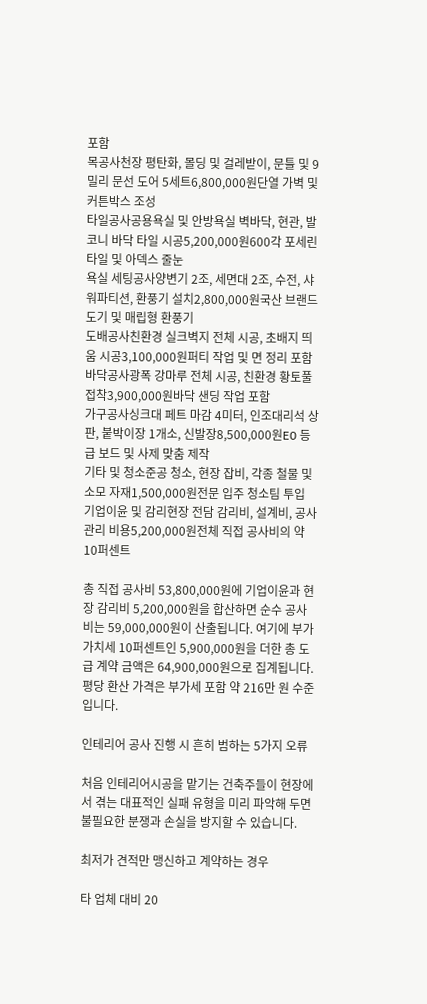포함
목공사천장 평탄화, 몰딩 및 걸레받이, 문틀 및 9밀리 문선 도어 5세트6,800,000원단열 가벽 및 커튼박스 조성
타일공사공용욕실 및 안방욕실 벽바닥, 현관, 발코니 바닥 타일 시공5,200,000원600각 포세린 타일 및 아덱스 줄눈
욕실 세팅공사양변기 2조, 세면대 2조, 수전, 샤워파티션, 환풍기 설치2,800,000원국산 브랜드 도기 및 매립형 환풍기
도배공사친환경 실크벽지 전체 시공, 초배지 띄움 시공3,100,000원퍼티 작업 및 면 정리 포함
바닥공사광폭 강마루 전체 시공, 친환경 황토풀 접착3,900,000원바닥 샌딩 작업 포함
가구공사싱크대 페트 마감 4미터, 인조대리석 상판, 붙박이장 1개소, 신발장8,500,000원E0 등급 보드 및 사제 맞춤 제작
기타 및 청소준공 청소, 현장 잡비, 각종 철물 및 소모 자재1,500,000원전문 입주 청소팀 투입
기업이윤 및 감리현장 전담 감리비, 설계비, 공사 관리 비용5,200,000원전체 직접 공사비의 약 10퍼센트

총 직접 공사비 53,800,000원에 기업이윤과 현장 감리비 5,200,000원을 합산하면 순수 공사비는 59,000,000원이 산출됩니다. 여기에 부가가치세 10퍼센트인 5,900,000원을 더한 총 도급 계약 금액은 64,900,000원으로 집계됩니다. 평당 환산 가격은 부가세 포함 약 216만 원 수준입니다.

인테리어 공사 진행 시 흔히 범하는 5가지 오류

처음 인테리어시공을 맡기는 건축주들이 현장에서 겪는 대표적인 실패 유형을 미리 파악해 두면 불필요한 분쟁과 손실을 방지할 수 있습니다.

최저가 견적만 맹신하고 계약하는 경우

타 업체 대비 20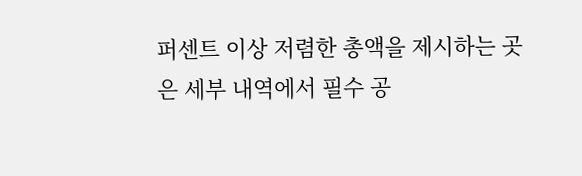퍼센트 이상 저렴한 총액을 제시하는 곳은 세부 내역에서 필수 공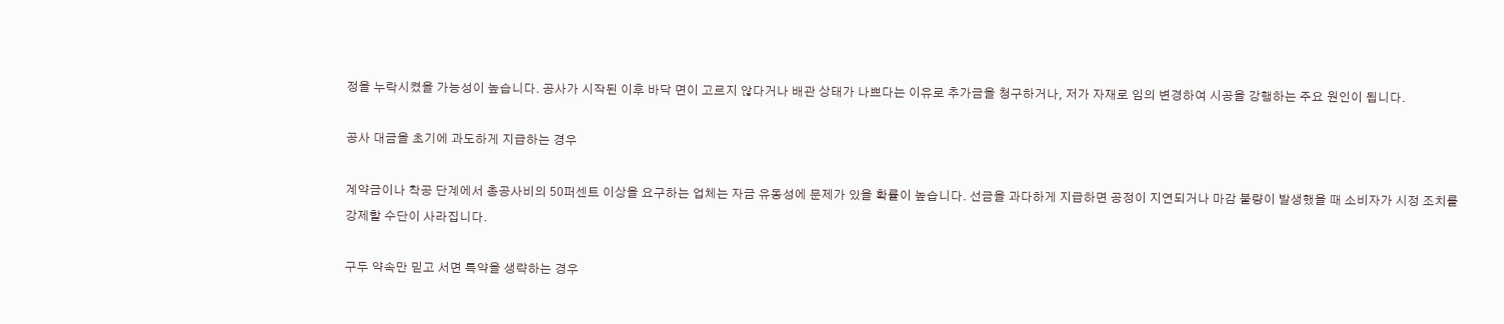정을 누락시켰을 가능성이 높습니다. 공사가 시작된 이후 바닥 면이 고르지 않다거나 배관 상태가 나쁘다는 이유로 추가금을 청구하거나, 저가 자재로 임의 변경하여 시공을 강행하는 주요 원인이 됩니다.

공사 대금을 초기에 과도하게 지급하는 경우

계약금이나 착공 단계에서 총공사비의 50퍼센트 이상을 요구하는 업체는 자금 유동성에 문제가 있을 확률이 높습니다. 선금을 과다하게 지급하면 공정이 지연되거나 마감 불량이 발생했을 때 소비자가 시정 조치를 강제할 수단이 사라집니다.

구두 약속만 믿고 서면 특약을 생략하는 경우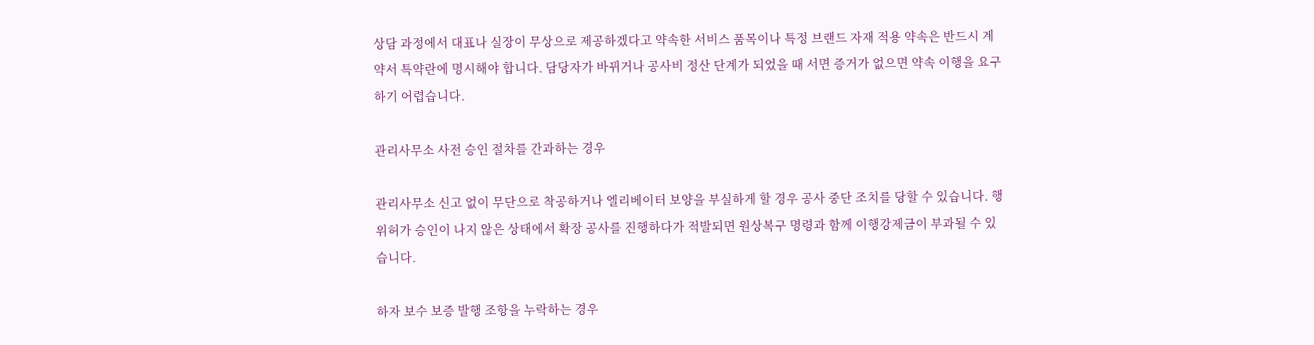상담 과정에서 대표나 실장이 무상으로 제공하겠다고 약속한 서비스 품목이나 특정 브랜드 자재 적용 약속은 반드시 계약서 특약란에 명시해야 합니다. 담당자가 바뀌거나 공사비 정산 단계가 되었을 때 서면 증거가 없으면 약속 이행을 요구하기 어렵습니다.

관리사무소 사전 승인 절차를 간과하는 경우

관리사무소 신고 없이 무단으로 착공하거나 엘리베이터 보양을 부실하게 할 경우 공사 중단 조치를 당할 수 있습니다. 행위허가 승인이 나지 않은 상태에서 확장 공사를 진행하다가 적발되면 원상복구 명령과 함께 이행강제금이 부과될 수 있습니다.

하자 보수 보증 발행 조항을 누락하는 경우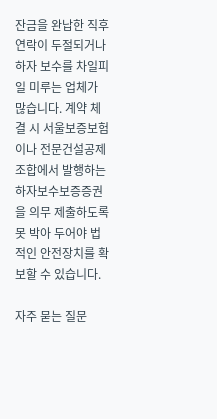잔금을 완납한 직후 연락이 두절되거나 하자 보수를 차일피일 미루는 업체가 많습니다. 계약 체결 시 서울보증보험이나 전문건설공제조합에서 발행하는 하자보수보증증권을 의무 제출하도록 못 박아 두어야 법적인 안전장치를 확보할 수 있습니다.

자주 묻는 질문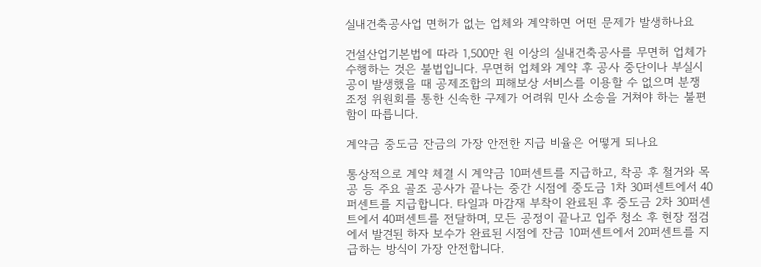실내건축공사업 면허가 없는 업체와 계약하면 어떤 문제가 발생하나요

건설산업기본법에 따라 1,500만 원 이상의 실내건축공사를 무면허 업체가 수행하는 것은 불법입니다. 무면허 업체와 계약 후 공사 중단이나 부실시공이 발생했을 때 공제조합의 피해보상 서비스를 이용할 수 없으며 분쟁 조정 위원회를 통한 신속한 구제가 어려워 민사 소송을 거쳐야 하는 불편함이 따릅니다.

계약금 중도금 잔금의 가장 안전한 지급 비율은 어떻게 되나요

통상적으로 계약 체결 시 계약금 10퍼센트를 지급하고, 착공 후 철거와 목공 등 주요 골조 공사가 끝나는 중간 시점에 중도금 1차 30퍼센트에서 40퍼센트를 지급합니다. 타일과 마감재 부착이 완료된 후 중도금 2차 30퍼센트에서 40퍼센트를 전달하며, 모든 공정이 끝나고 입주 청소 후 현장 점검에서 발견된 하자 보수가 완료된 시점에 잔금 10퍼센트에서 20퍼센트를 지급하는 방식이 가장 안전합니다.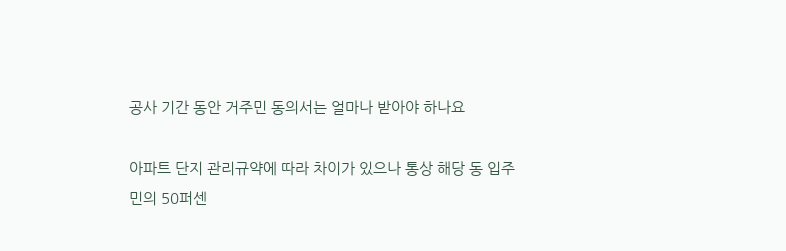공사 기간 동안 거주민 동의서는 얼마나 받아야 하나요

아파트 단지 관리규약에 따라 차이가 있으나 통상 해당 동 입주민의 50퍼센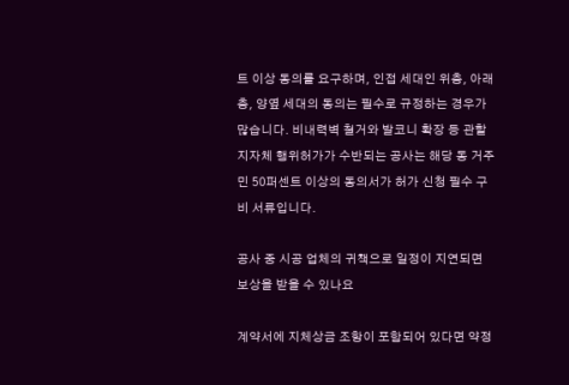트 이상 동의를 요구하며, 인접 세대인 위층, 아래층, 양옆 세대의 동의는 필수로 규정하는 경우가 많습니다. 비내력벽 철거와 발코니 확장 등 관할 지자체 행위허가가 수반되는 공사는 해당 동 거주민 50퍼센트 이상의 동의서가 허가 신청 필수 구비 서류입니다.

공사 중 시공 업체의 귀책으로 일정이 지연되면 보상을 받을 수 있나요

계약서에 지체상금 조항이 포함되어 있다면 약정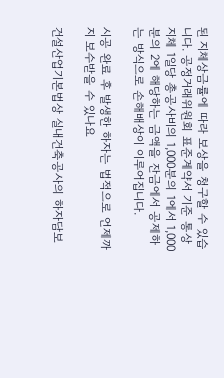된 지체상금률에 따라 보상을 청구할 수 있습니다. 공정거래위원회 표준계약서 기준 통상 지체 1일당 총공사비의 1,000분의 1에서 1,000분의 2에 해당하는 금액을 잔금에서 공제하는 방식으로 손해배상이 이루어집니다.

시공 완료 후 발생한 하자는 법적으로 언제까지 보수받을 수 있나요

건설산업기본법상 실내건축공사의 하자담보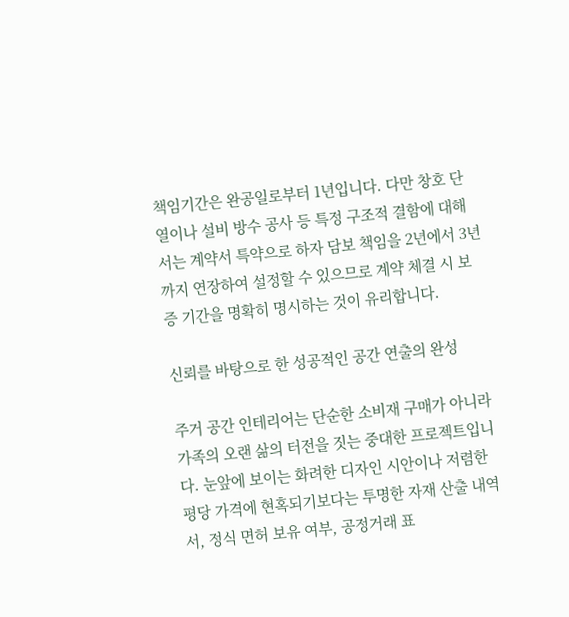책임기간은 완공일로부터 1년입니다. 다만 창호 단열이나 설비 방수 공사 등 특정 구조적 결함에 대해서는 계약서 특약으로 하자 담보 책임을 2년에서 3년까지 연장하여 설정할 수 있으므로 계약 체결 시 보증 기간을 명확히 명시하는 것이 유리합니다.

신뢰를 바탕으로 한 성공적인 공간 연출의 완성

주거 공간 인테리어는 단순한 소비재 구매가 아니라 가족의 오랜 삶의 터전을 짓는 중대한 프로젝트입니다. 눈앞에 보이는 화려한 디자인 시안이나 저렴한 평당 가격에 현혹되기보다는 투명한 자재 산출 내역서, 정식 면허 보유 여부, 공정거래 표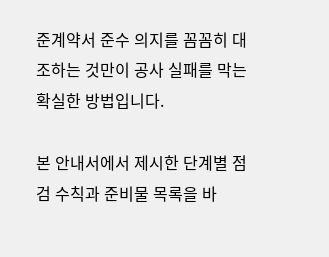준계약서 준수 의지를 꼼꼼히 대조하는 것만이 공사 실패를 막는 확실한 방법입니다.

본 안내서에서 제시한 단계별 점검 수칙과 준비물 목록을 바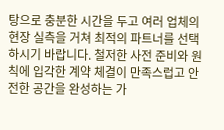탕으로 충분한 시간을 두고 여러 업체의 현장 실측을 거쳐 최적의 파트너를 선택하시기 바랍니다. 철저한 사전 준비와 원칙에 입각한 계약 체결이 만족스럽고 안전한 공간을 완성하는 가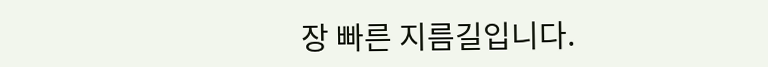장 빠른 지름길입니다.